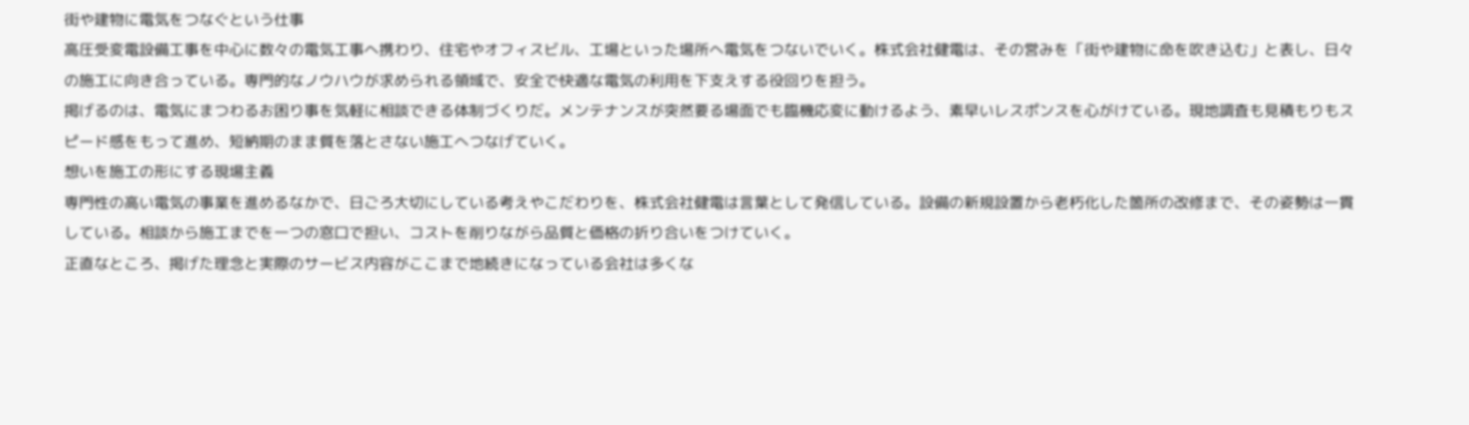街や建物に電気をつなぐという仕事
高圧受変電設備工事を中心に数々の電気工事へ携わり、住宅やオフィスビル、工場といった場所へ電気をつないでいく。株式会社健電は、その営みを「街や建物に命を吹き込む」と表し、日々の施工に向き合っている。専門的なノウハウが求められる領域で、安全で快適な電気の利用を下支えする役回りを担う。
掲げるのは、電気にまつわるお困り事を気軽に相談できる体制づくりだ。メンテナンスが突然要る場面でも臨機応変に動けるよう、素早いレスポンスを心がけている。現地調査も見積もりもスピード感をもって進め、短納期のまま質を落とさない施工へつなげていく。
想いを施工の形にする現場主義
専門性の高い電気の事業を進めるなかで、日ごろ大切にしている考えやこだわりを、株式会社健電は言葉として発信している。設備の新規設置から老朽化した箇所の改修まで、その姿勢は一貫している。相談から施工までを一つの窓口で担い、コストを削りながら品質と価格の折り合いをつけていく。
正直なところ、掲げた理念と実際のサービス内容がここまで地続きになっている会社は多くな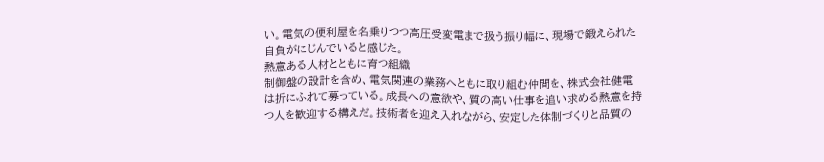い。電気の便利屋を名乗りつつ高圧受変電まで扱う振り幅に、現場で鍛えられた自負がにじんでいると感じた。
熱意ある人材とともに育つ組織
制御盤の設計を含め、電気関連の業務へともに取り組む仲間を、株式会社健電は折にふれて募っている。成長への意欲や、質の高い仕事を追い求める熱意を持つ人を歓迎する構えだ。技術者を迎え入れながら、安定した体制づくりと品質の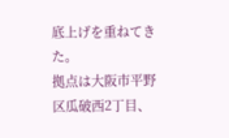底上げを重ねてきた。
拠点は大阪市平野区瓜破西2丁目、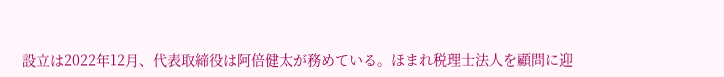設立は2022年12月、代表取締役は阿倍健太が務めている。ほまれ税理士法人を顧問に迎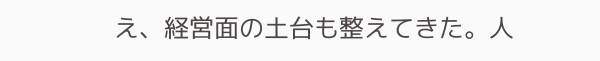え、経営面の土台も整えてきた。人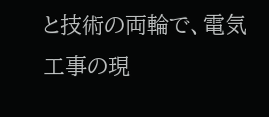と技術の両輪で、電気工事の現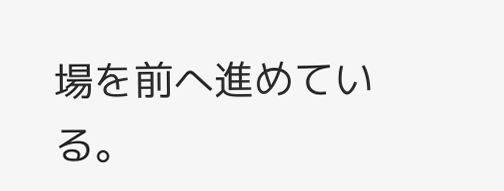場を前へ進めている。